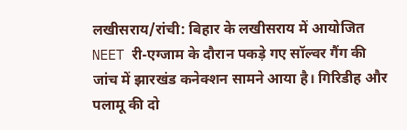लखीसराय/रांची: बिहार के लखीसराय में आयोजित NEET री-एग्जाम के दौरान पकड़े गए सॉल्वर गैंग की जांच में झारखंड कनेक्शन सामने आया है। गिरिडीह और पलामू की दो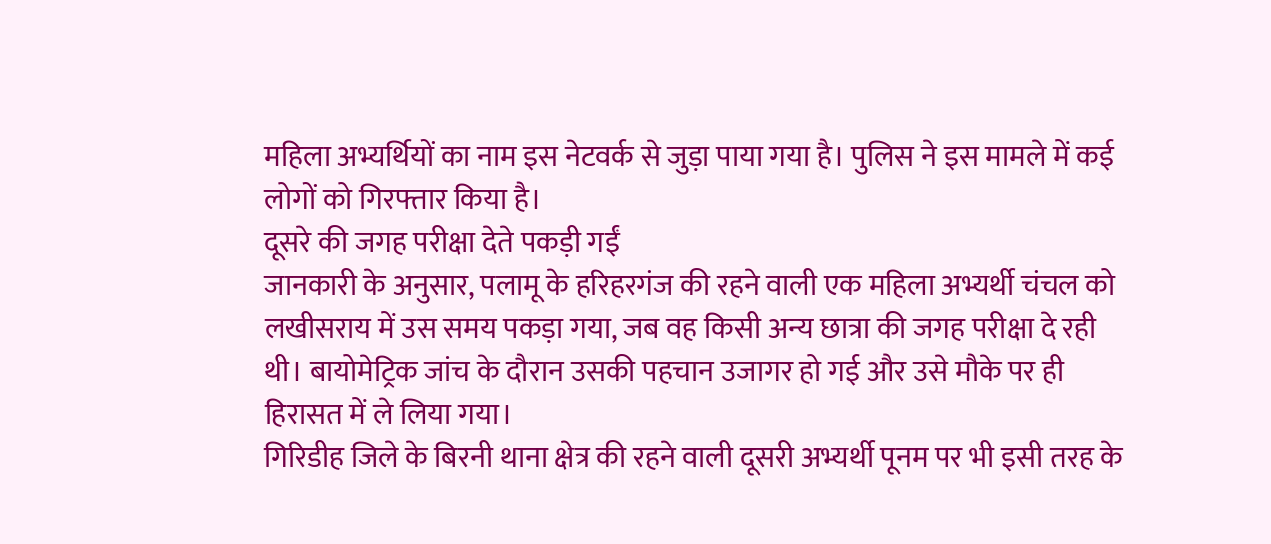महिला अभ्यर्थियों का नाम इस नेटवर्क से जुड़ा पाया गया है। पुलिस ने इस मामले में कई लोगों को गिरफ्तार किया है।
दूसरे की जगह परीक्षा देते पकड़ी गईं
जानकारी के अनुसार, पलामू के हरिहरगंज की रहने वाली एक महिला अभ्यर्थी चंचल को लखीसराय में उस समय पकड़ा गया, जब वह किसी अन्य छात्रा की जगह परीक्षा दे रही थी। बायोमेट्रिक जांच के दौरान उसकी पहचान उजागर हो गई और उसे मौके पर ही हिरासत में ले लिया गया।
गिरिडीह जिले के बिरनी थाना क्षेत्र की रहने वाली दूसरी अभ्यर्थी पूनम पर भी इसी तरह के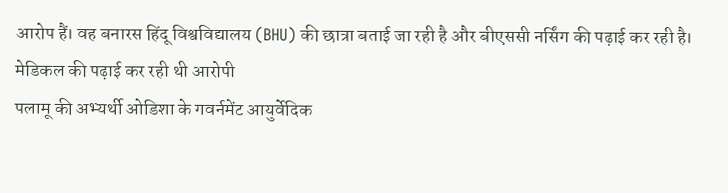आरोप हैं। वह बनारस हिंदू विश्वविद्यालय (BHU) की छात्रा बताई जा रही है और बीएससी नर्सिंग की पढ़ाई कर रही है।
मेडिकल की पढ़ाई कर रही थी आरोपी
पलामू की अभ्यर्थी ओडिशा के गवर्नमेंट आयुर्वेदिक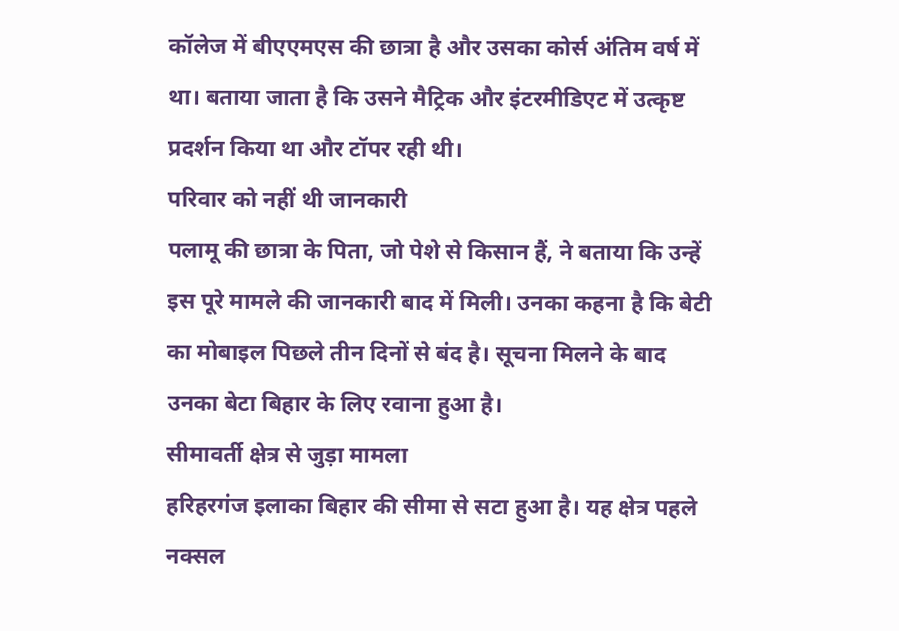कॉलेज में बीएएमएस की छात्रा है और उसका कोर्स अंतिम वर्ष में था। बताया जाता है कि उसने मैट्रिक और इंटरमीडिएट में उत्कृष्ट प्रदर्शन किया था और टॉपर रही थी।
परिवार को नहीं थी जानकारी
पलामू की छात्रा के पिता, जो पेशे से किसान हैं, ने बताया कि उन्हें इस पूरे मामले की जानकारी बाद में मिली। उनका कहना है कि बेटी का मोबाइल पिछले तीन दिनों से बंद है। सूचना मिलने के बाद उनका बेटा बिहार के लिए रवाना हुआ है।
सीमावर्ती क्षेत्र से जुड़ा मामला
हरिहरगंज इलाका बिहार की सीमा से सटा हुआ है। यह क्षेत्र पहले नक्सल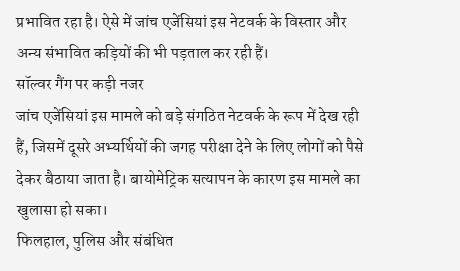प्रभावित रहा है। ऐसे में जांच एजेंसियां इस नेटवर्क के विस्तार और अन्य संभावित कड़ियों की भी पड़ताल कर रही हैं।
सॉल्वर गैंग पर कड़ी नजर
जांच एजेंसियां इस मामले को बड़े संगठित नेटवर्क के रूप में देख रही हैं, जिसमें दूसरे अभ्यर्थियों की जगह परीक्षा देने के लिए लोगों को पैसे देकर बैठाया जाता है। बायोमेट्रिक सत्यापन के कारण इस मामले का खुलासा हो सका।
फिलहाल, पुलिस और संबंधित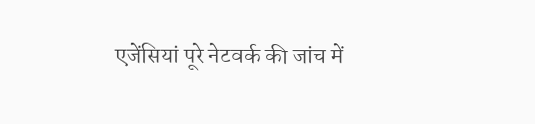एजेंसियां पूरे नेटवर्क की जांच में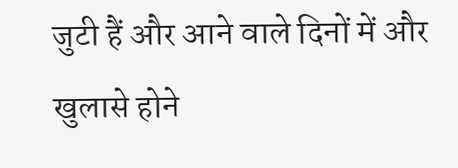जुटी हैं और आने वाले दिनों में और खुलासे होने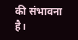की संभावना है।